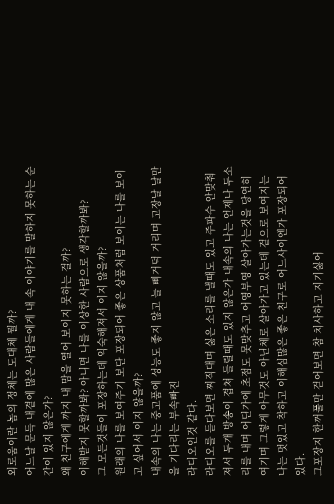외로움이란 놈의 정체는 도대체 뭘까?
어느날 문득 내곁에 많은 사람들에게 내 속 이야기를 말하지 못하는 순간이 있지 않은가?
왜 친구에게 까지 내 맘을 열어 보이지 못하는 걸까?
이해받지 못할까봐? 아니면 나를 이상한 사람으로 생각할까봐?
그 모든것들이 포장하는데 익숙해져서 이지 않을까?
원래의 나를 보여주기 보단 포장되어 좋은 상품처럼 보이는 나를 보이고 싶어서 이지 않을까?
내속의 나는 중고품에 성능도 좋지 않고 늘 삐거덕 거리며 고장날 날만을 기다리는 부속빠진
라디오인것 같다.
라디오를 듣다보면 찌직대며 싫은 소리를 낼때도 있고 주파수 안맞춰져서 두개 방송이 겹쳐 들릴때도 있지 않은가 내속의 나는 언제나 두소리를 내며 어딘가에 초점도 못맞추고 어영부영 살아가는것을 당연히 여기며 그렇게 아무것도 아닌체로 살아가고 있는데 겉으로 보여지는 나는 멋있고 착하고 이해심많은 좋은 친구로 어느사이엔가 포장되어 있다.
그포장지 한꺼풀만 걷어보면 참 치사하고 지기싫어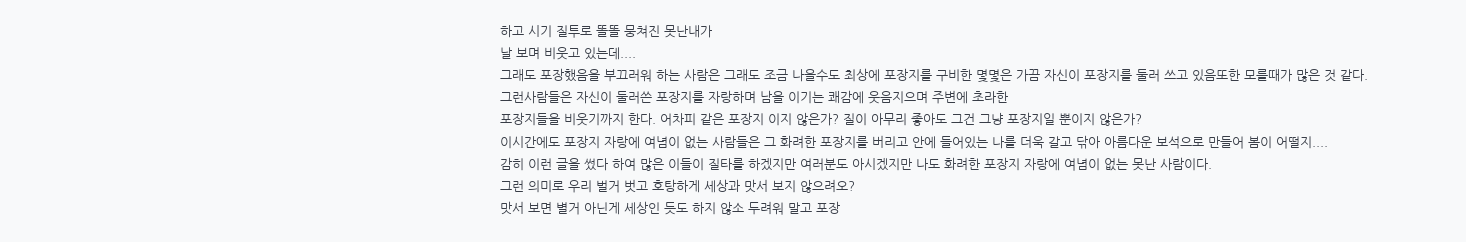하고 시기 질투로 똘똘 뭉쳐진 못난내가
날 보며 비웃고 있는데....
그래도 포장했음을 부끄러워 하는 사람은 그래도 조금 나을수도 최상에 포장지를 구비한 몇몇은 가끔 자신이 포장지를 둘러 쓰고 있음또한 모를때가 많은 것 같다.
그런사람들은 자신이 둘러쓴 포장지를 자랑하며 남을 이기는 쾌감에 웃음지으며 주변에 초라한
포장지들을 비웃기까지 한다. 어차피 같은 포장지 이지 않은가? 질이 아무리 좋아도 그건 그냥 포장지일 뿐이지 않은가?
이시간에도 포장지 자랑에 여념이 없는 사람들은 그 화려한 포장지를 버리고 안에 들어있는 나를 더욱 갈고 닦아 아름다운 보석으로 만들어 봄이 어떨지....
감히 이런 글을 썼다 하여 많은 이들이 질타를 하겠지만 여러분도 아시겠지만 나도 화려한 포장지 자랑에 여념이 없는 못난 사람이다.
그런 의미로 우리 벌거 벗고 호탕하게 세상과 맛서 보지 않으려오?
맛서 보면 별거 아닌게 세상인 듯도 하지 않소 두려워 말고 포장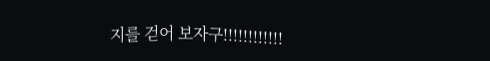지를 걷어 보자구!!!!!!!!!!!!